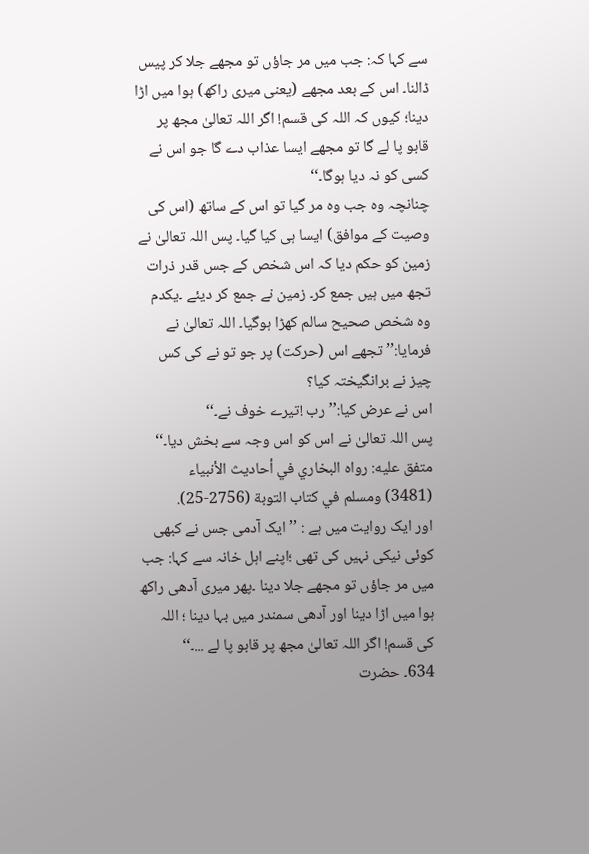سے کہا کہ: جب میں مر جاؤں تو مجھے جلا کر پیس ڈالنا۔ اس کے بعد مجھے (یعنی میری راکھ) ہوا میں اڑا دینا؛ کیوں کہ اللہ کی قسم! اگر اللہ تعالیٰ مجھ پر قابو پا لے گا تو مجھے ایسا عذاب دے گا جو اس نے کسی کو نہ دیا ہوگا۔‘‘
چنانچہ وہ جب وہ مر گیا تو اس کے ساتھ (اس کی وصیت کے موافق) ایسا ہی کیا گیا۔ پس اللہ تعالیٰ نے زمین کو حکم دیا کہ اس شخص کے جس قدر ذرات تجھ میں ہیں جمع کر۔ زمین نے جمع کر دیئے ۔یکدم وہ شخص صحیح سالم کھڑا ہوگیا۔ اللہ تعالیٰ نے فرمایا:’’ تجھے اس (حرکت) پر جو تو نے کی کس چیز نے برانگیختہ کیا؟
اس نے عرض کیا:’’ رب !تیرے خوف نے۔‘‘
پس اللہ تعالیٰ نے اس کو اس وجہ سے بخش دیا۔‘‘
متفق عليه: رواه البخاري في أحاديث الأنبياء (3481) ومسلم في كتاب التوبة (2756-25).
اور ایک روایت میں ہے : ’’ ایک آدمی جس نے کبھی کوئی نیکی نہیں کی تھی ؛اپنے اہل خانہ سے کہا: جب میں مر جاؤں تو مجھے جلا دینا ۔پھر میری آدھی راکھ ہوا میں اڑا دینا اور آدھی سمندر میں بہا دینا ؛ اللہ کی قسم! اگر اللہ تعالیٰ مجھ پر قابو پا لے ...۔‘‘
634۔ حضرت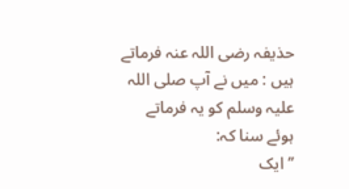حذیفہ رضی اللہ عنہ فرماتے ہیں : میں نے آپ صلی اللہ علیہ وسلم کو یہ فرماتے ہوئے سنا کہ:
’’ ایک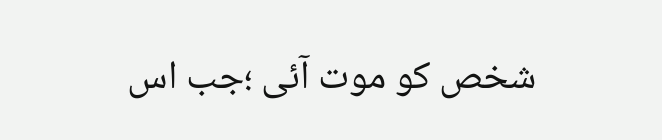شخص کو موت آئی ؛جب اس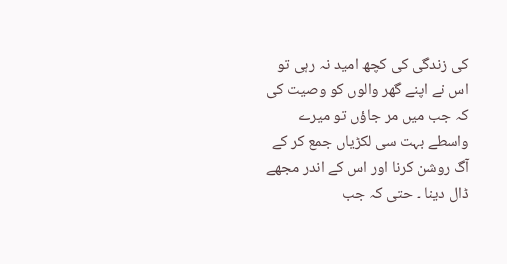کی زندگی کی کچھ امید نہ رہی تو اس نے اپنے گھر والوں کو وصیت کی کہ جب میں مر جاؤں تو میرے واسطے بہت سی لکڑیاں جمع کر کے آگ روشن کرنا اور اس کے اندر مجھے ڈال دینا ۔ حتی کہ جب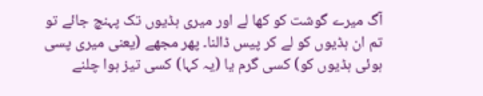آگ میرے گوشت کو کھا لے اور میری ہڈیوں تک پہنچ جائے تو تم ان ہڈیوں کو لے کر پیس ڈالنا۔ پھر مجھے (یعنی میری پسی ہوئی ہڈیوں کو) کسی گرم یا (یہ کہا) کسی تیز ہوا چلنے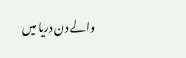والے دن دریا میں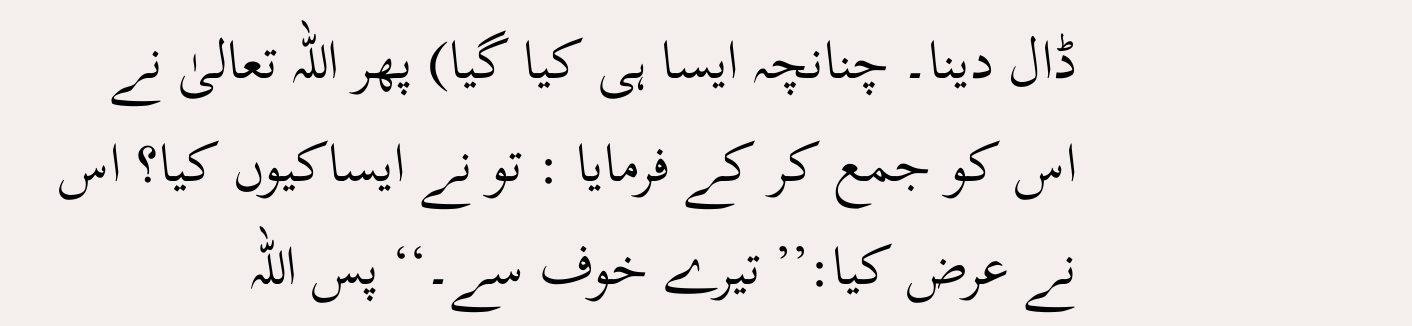ڈال دینا۔ چنانچہ ایسا ہی کیا گیا) پھر اللہ تعالیٰ نے اس کو جمع کر کے فرمایا : تو نے ایساکیوں کیا؟ اس نے عرض کیا:’’ تیرے خوف سے۔‘‘ پس اللہ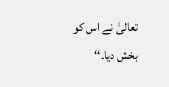تعالیٰ نے اس کو بخش دیا۔‘‘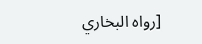[رواه البخاري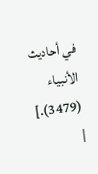في أحاديث الأنبياء (3479).]
|